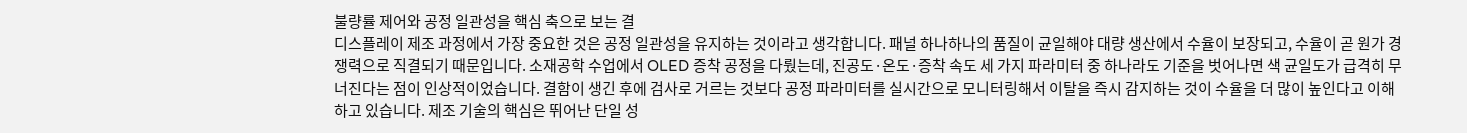불량률 제어와 공정 일관성을 핵심 축으로 보는 결
디스플레이 제조 과정에서 가장 중요한 것은 공정 일관성을 유지하는 것이라고 생각합니다. 패널 하나하나의 품질이 균일해야 대량 생산에서 수율이 보장되고, 수율이 곧 원가 경쟁력으로 직결되기 때문입니다. 소재공학 수업에서 OLED 증착 공정을 다뤘는데, 진공도·온도·증착 속도 세 가지 파라미터 중 하나라도 기준을 벗어나면 색 균일도가 급격히 무너진다는 점이 인상적이었습니다. 결함이 생긴 후에 검사로 거르는 것보다 공정 파라미터를 실시간으로 모니터링해서 이탈을 즉시 감지하는 것이 수율을 더 많이 높인다고 이해하고 있습니다. 제조 기술의 핵심은 뛰어난 단일 성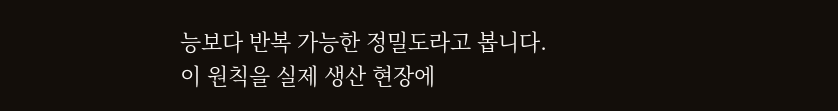능보다 반복 가능한 정밀도라고 봅니다. 이 원칙을 실제 생산 현장에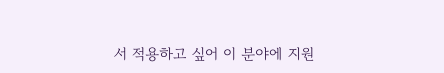서 적용하고 싶어 이 분야에 지원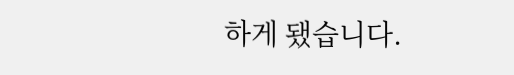하게 됐습니다.